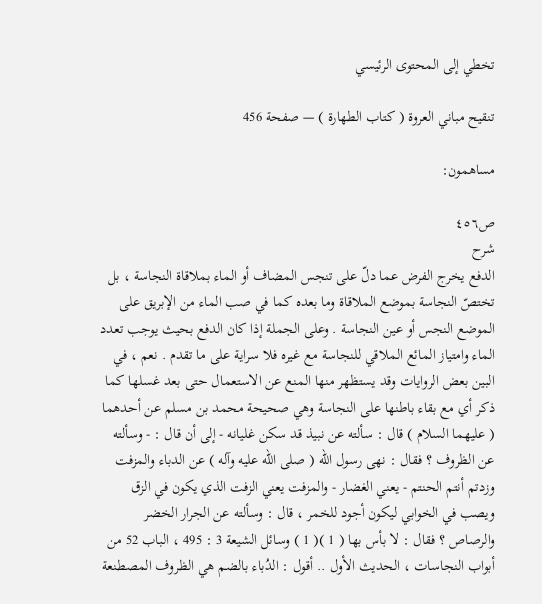تخطي إلى المحتوى الرئيسي

تنقيح مباني العروة ( كتاب الطهارة ) — صفحة 456

مساهمون:

ص٤٥٦
شرح
الدفع يخرج الفرض عما دلّ على تنجس المضاف أو الماء بملاقاة النجاسة ، بل تختصّ النجاسة بموضع الملاقاة وما بعده كما في صب الماء من الإبريق على الموضع النجس أو عين النجاسة . وعلى الجملة إذا كان الدفع بحيث يوجب تعدد الماء وامتياز المائع الملاقي للنجاسة مع غيره فلا سراية على ما تقدم . نعم ، في البين بعض الروايات وقد يستظهر منها المنع عن الاستعمال حتى بعد غسلها كما ذكر أي مع بقاء باطنها على النجاسة وهي صحيحة محمد بن مسلم عن أحدهما ( عليهما السلام ) قال : سألته عن نبيذ قد سكن غليانه - إلى أن قال : - وسألته عن الظروف ؟ فقال : نهى رسول اللّه ( صلى الله عليه وآله ) عن الدباء والمزفت وزدتم أنتم الحنتم - يعني الغضار - والمزفت يعني الزفت الذي يكون في الزق ويصب في الخوابي ليكون أجود للخمر ، قال : وسألته عن الجرار الخضر والرصاص ؟ فقال : لا بأس بها ( 1 )( 1 ) وسائل الشيعة 3 : 495 ، الباب 52 من أبواب النجاسات ، الحديث الأول .. أقول : الدُباء بالضم هي الظروف المصطنعة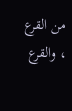من القرع ، والقرع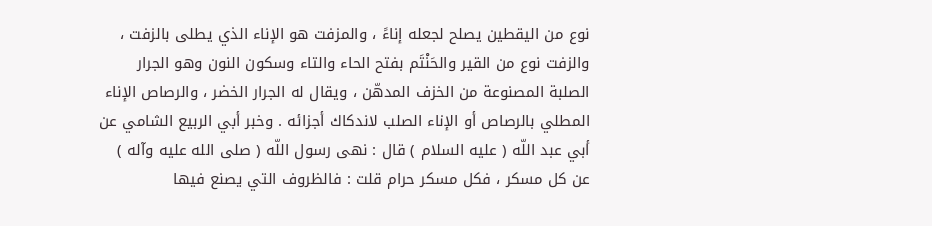نوع من اليقطين يصلح لجعله إناءً ، والمزفت هو الإناء الذي يطلى بالزفت ، والزفت نوع من القير والحَنْتَم بفتح الحاء والتاء وسكون النون وهو الجرار الصلبة المصنوعة من الخزف المدهّن ، ويقال له الجرار الخضر ، والرصاص الإناء المطلي بالرصاص أو الإناء الصلب لاندكاك أجزائه . وخبر أبي الربيع الشامي عن أبي عبد اللّه ( عليه السلام ) قال : نهى رسول اللّه ( صلى الله عليه وآله ) عن كل مسكر ، فكل مسكر حرام قلت : فالظروف التي يصنع فيها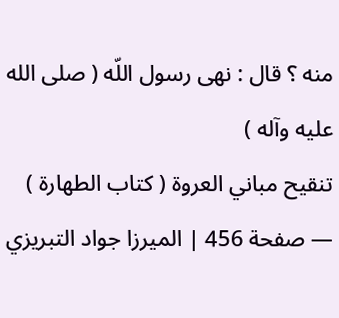منه ؟ قال : نهى رسول اللّه ( صلى الله عليه وآله )
تنقيح مباني العروة ( كتاب الطهارة ) — صفحة 456 | الميرزا جواد التبريزي